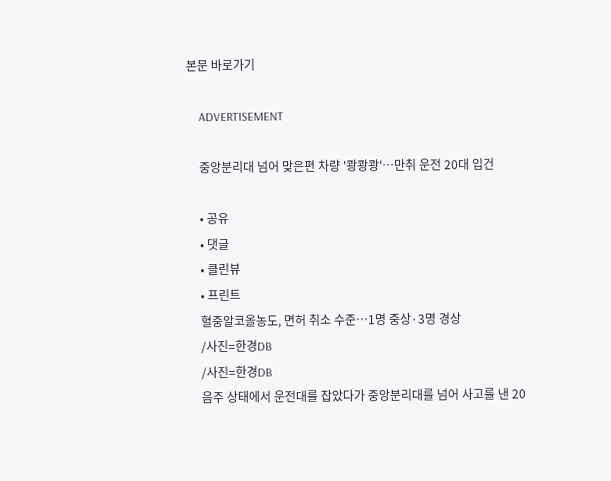본문 바로가기

    ADVERTISEMENT

    중앙분리대 넘어 맞은편 차량 '쾅쾅쾅'…만취 운전 20대 입건

    • 공유
    • 댓글
    • 클린뷰
    • 프린트
    혈중알코올농도, 면허 취소 수준…1명 중상·3명 경상
    /사진=한경DB
    /사진=한경DB
    음주 상태에서 운전대를 잡았다가 중앙분리대를 넘어 사고를 낸 20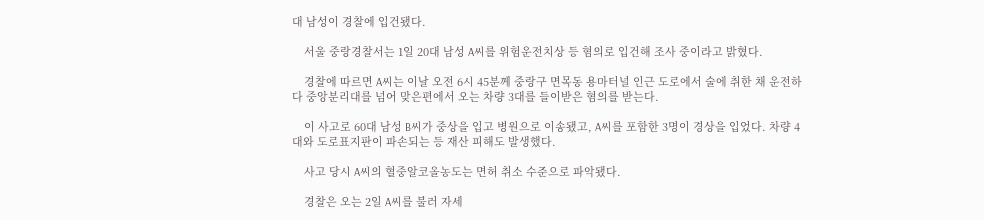대 남성이 경찰에 입건됐다.

    서울 중랑경찰서는 1일 20대 남성 A씨를 위험운전치상 등 혐의로 입건해 조사 중이라고 밝혔다.

    경찰에 따르면 A씨는 이날 오전 6시 45분께 중랑구 면목동 용마터널 인근 도로에서 술에 취한 채 운전하다 중앙분리대를 넘어 맞은편에서 오는 차량 3대를 들이받은 혐의를 받는다.

    이 사고로 60대 남성 B씨가 중상을 입고 병원으로 이송됐고, A씨를 포함한 3명이 경상을 입었다. 차량 4대와 도로표지판이 파손되는 등 재산 피해도 발생했다.

    사고 당시 A씨의 혈중알코올농도는 면허 취소 수준으로 파악됐다.

    경찰은 오는 2일 A씨를 불러 자세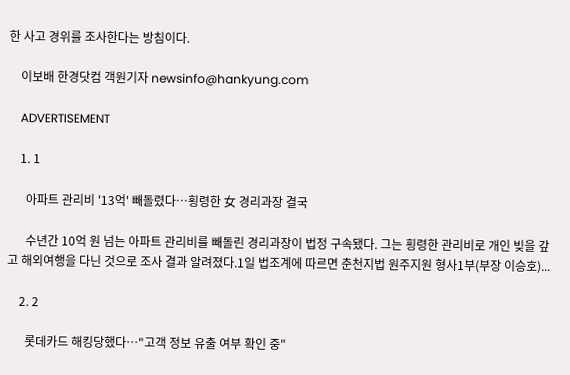한 사고 경위를 조사한다는 방침이다.

    이보배 한경닷컴 객원기자 newsinfo@hankyung.com

    ADVERTISEMENT

    1. 1

      아파트 관리비 '13억' 빼돌렸다…횡령한 女 경리과장 결국

      수년간 10억 원 넘는 아파트 관리비를 빼돌린 경리과장이 법정 구속됐다. 그는 횡령한 관리비로 개인 빚을 갚고 해외여행을 다닌 것으로 조사 결과 알려졌다.1일 법조계에 따르면 춘천지법 원주지원 형사1부(부장 이승호)...

    2. 2

      롯데카드 해킹당했다…"고객 정보 유출 여부 확인 중"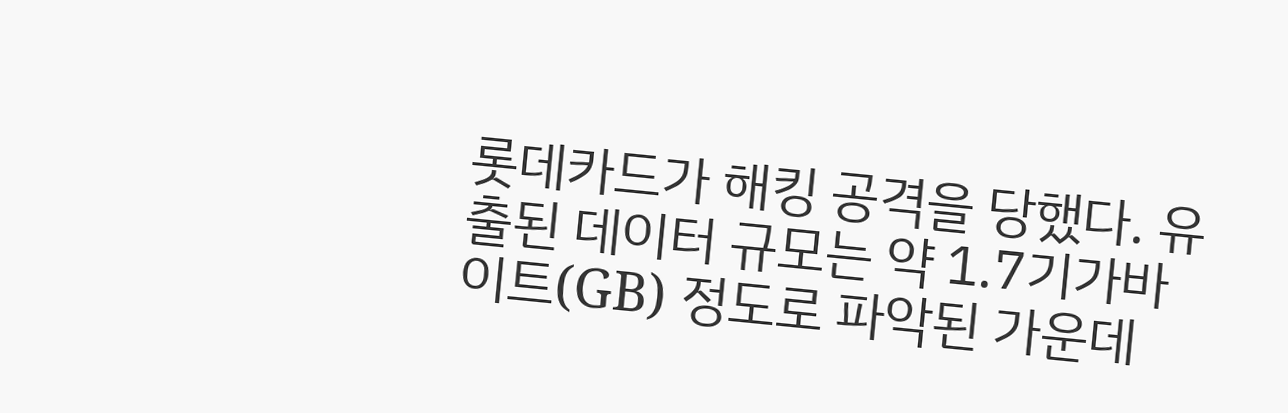롯데카드가 해킹 공격을 당했다. 유출된 데이터 규모는 약 1.7기가바이트(GB) 정도로 파악된 가운데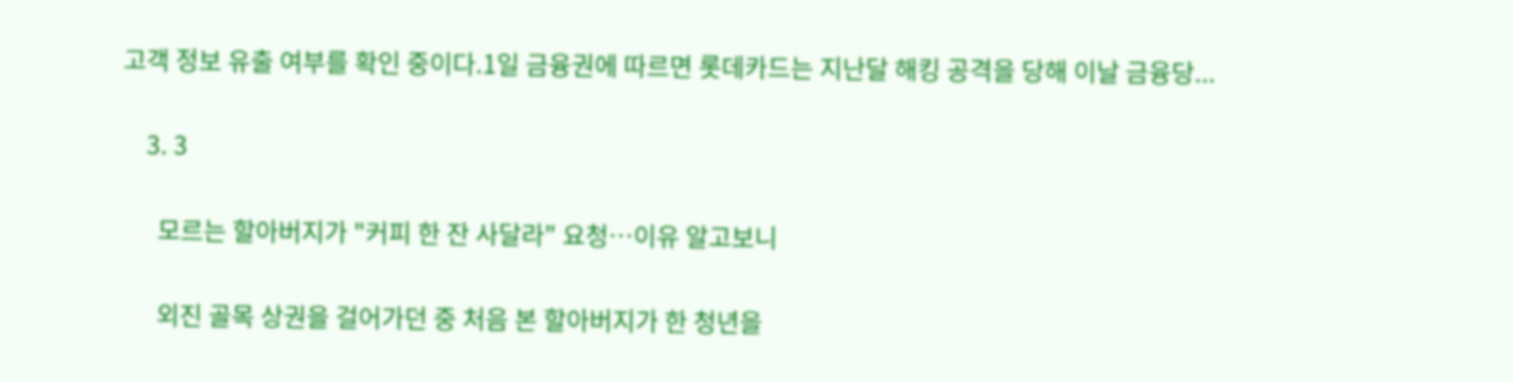고객 정보 유출 여부를 확인 중이다.1일 금융권에 따르면 롯데카드는 지난달 해킹 공격을 당해 이날 금융당...

    3. 3

      모르는 할아버지가 "커피 한 잔 사달라" 요청…이유 알고보니

      외진 골목 상권을 걸어가던 중 처음 본 할아버지가 한 청년을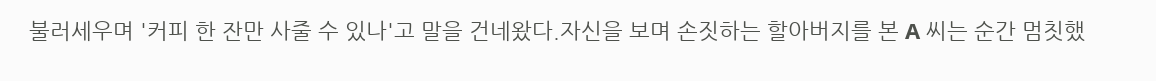불러세우며 '커피 한 잔만 사줄 수 있나'고 말을 건네왔다.자신을 보며 손짓하는 할아버지를 본 A 씨는 순간 멈칫했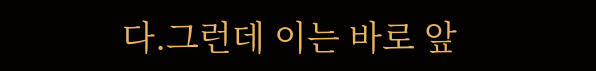다.그런데 이는 바로 앞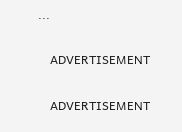...

    ADVERTISEMENT

    ADVERTISEMENT